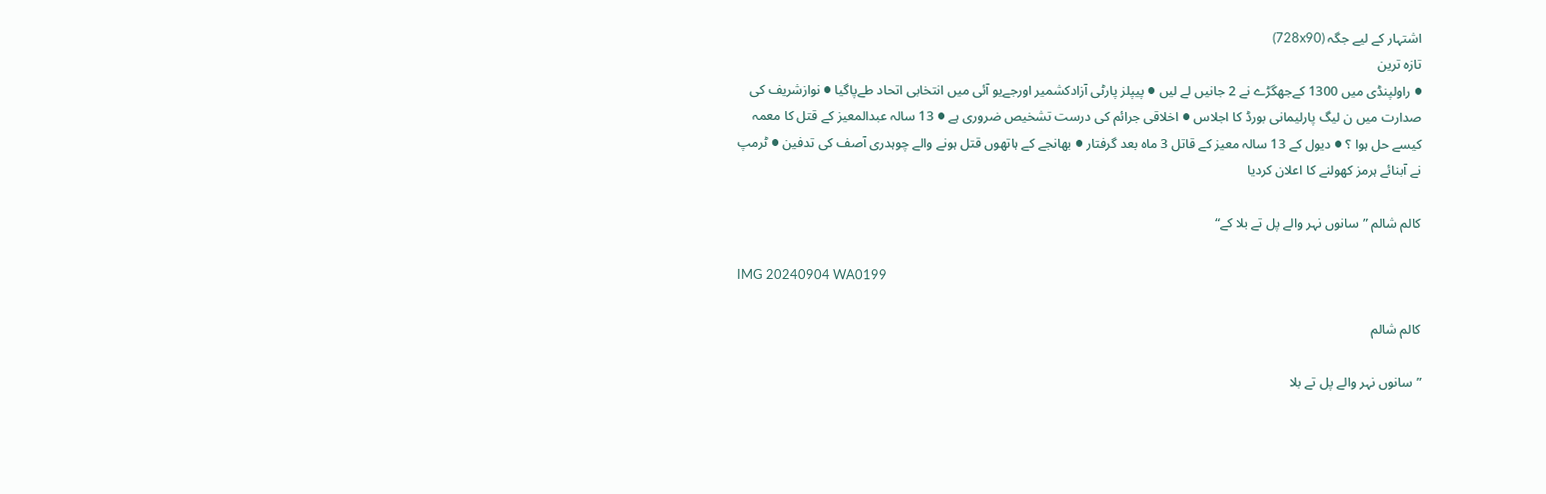اشتہار کے لیے جگہ (728x90)
تازہ ترین
● راولپنڈی میں 1300 کےجھگڑے نے 2 جانیں لے لیں ● پیپلز پارٹی آزادکشمیر اورجےیو آئی میں انتخابی اتحاد طےپاگیا ● نوازشریف کی صدارت میں ن لیگ پارلیمانی بورڈ کا اجلاس ● اخلاقی جرائم کی درست تشخیص ضروری ہے ● 13 سالہ عبدالمعیز کے قتل کا معمہ کیسے حل ہوا ؟ ● دیول کے 13 سالہ معیز کے قاتل 3 ماہ بعد گرفتار ● بھانجے کے ہاتھوں قتل ہونے والے چوہدری آصف کی تدفین ● ٹرمپ نے آبنائے ہرمز کھولنے کا اعلان کردیا

کالم شالم ”سانوں نہر والے پل تے بلا کے“

IMG 20240904 WA0199

کالم شالم

”سانوں نہر والے پل تے بلا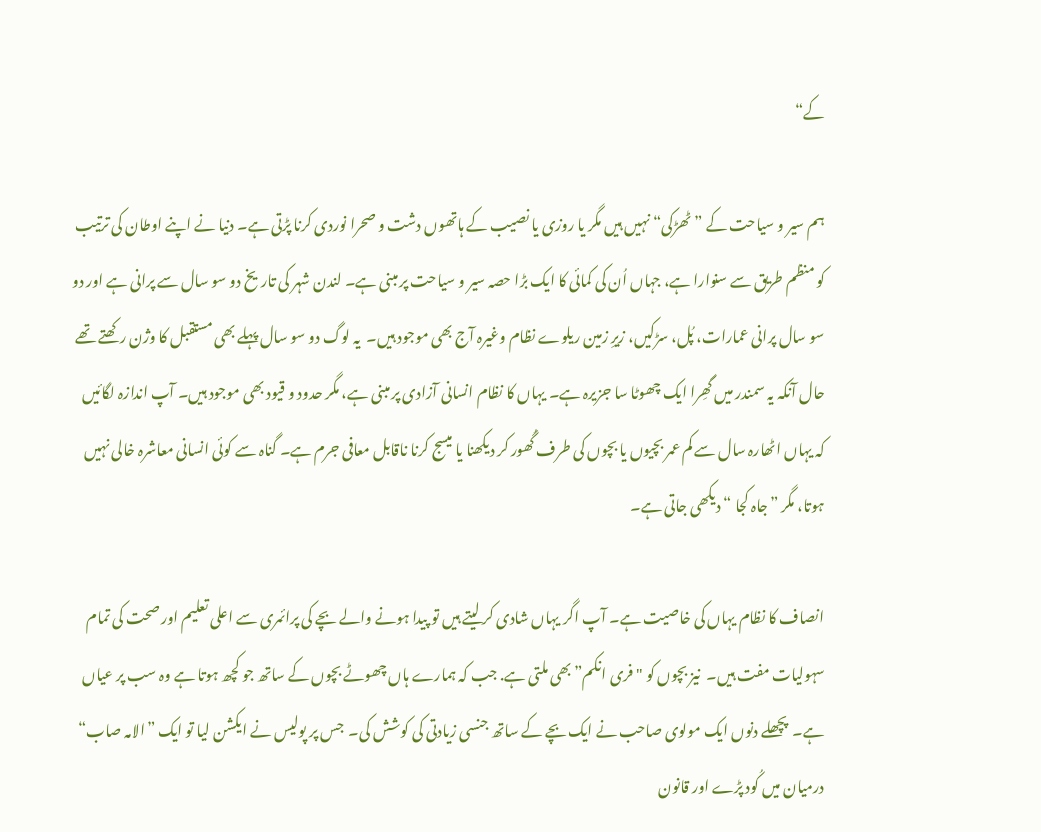کے“

ہم سیر و سیاحت کے ”ٹھڑکی“ نہیں ہیں مگر یا روزی یا نصیب کے ہاتھوں دشت و صحرا نوردی کرنا پڑتی ہے۔ دنیا نے اپنے اوطان کی ترتیب کو منظم طریق سے سنوارا ہے، جہاں اُن کی کمائی کا ایک بڑا حصہ سیر و سیاحت پر مبنی ہے۔ لندن شہر کی تاریخ دو سو سال سے پرانی ہے اور دو سو سال پرانی عمارات، پُل، سڑکیں، زیرِ زمین ریلوے نظام وغیرہ آج بھی موجود ہیں۔  یہ لوگ دو سو سال پہلے بھی مستقبل کا وژن رکھتے تھے حال آنکہ یہ سمندر میں گھِرا ایک چھوٹا سا جزیرہ ہے۔ یہاں کا نظام انسانی آزادی پر مبنی ہے، مگر حدود و قیود بھی موجود ہیں۔ آپ اندازہ لگائیں کہ یہاں اٹھارہ سال سے کم عمر بچیوں یا بچوں کی طرف گُھور کر دیکھنا یا میسج کرنا ناقابل معافی جرم ہے۔ گناہ سے کوئی انسانی معاشرہ خالی نہیں ہوتا، مگر ”جاہ کجا “ دیکھی جاتی ہے۔

انصاف کا نظام یہاں کی خاصیت ہے۔ آپ اگر یہاں شادی کر لیتے ہیں تو پیدا ہونے والے بچے کی پرائمری سے اعلی تعلیم اور صحت کی تمام سہولیات مفت ہیں۔  نیز بچوں کو "فری انکم” بھی ملتی ہے. جب کہ ہمارے ہاں چھوٹے بچوں کے ساتھ جو کچھ ہوتا ہے وہ سب پر عیاں ہے۔  پچھلے دنوں ایک مولوی صاحب نے ایک بچے کے ساتھ جنسی زیادتی کی کوشش کی۔  جس پر پولیس نے ایکشن لیا تو ایک ”الامہ صاب“ درمیان میں کُود پڑے اور قانون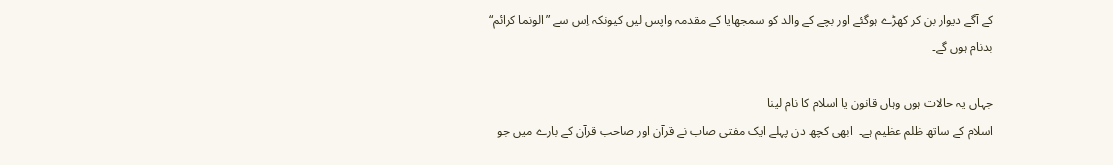کے آگے دیوار بن کر کھڑے ہوگئے اور بچے کے والد کو سمجھایا کے مقدمہ واپس لیں کیونکہ اِس سے ”الونما کرائم“ بدنام ہوں گے۔

جہاں یہ حالات ہوں وہاں قانون یا اسلام کا نام لینا
اسلام کے ساتھ ظلم عظیم ہے۔  ابھی کچھ دن پہلے ایک مفتی صاب نے قرآن اور صاحب قرآن کے بارے میں جو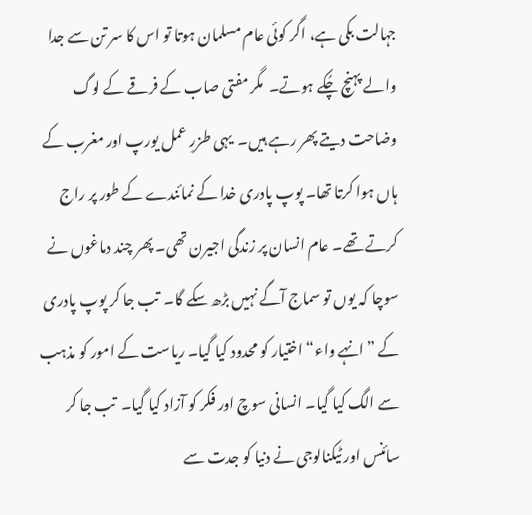جہالت بکی ہے، اگر کوئی عام مسلمان ہوتا تو اس کا سر تن سے جدا والے پہنچ چُکے ہوتے۔  مگر مفتی صاب کے فرقے کے لوگ وضاحت دیتے پھر رہے ہیں۔  یہی طزرِ عمل یورپ اور مغرب کے ہاں ہوا کرتا تھا۔ پوپ پادری خدا کے نمائندے کے طور پر راج کرتے تھے۔ عام انسان پر زندگی اجیرن تھی۔ پھر چند دماغوں نے سوچا کہ یوں تو سماج آگے نہیں بڑھ سکے گا۔  تب جا کر پوپ پادری کے ”انہے واء“ اختیار کو محدود کیا گیا۔ ریاست کے امور کو مذہب سے الگ کیا گیا۔ انسانی سوچ اور فکر کو آزاد کیا گیا۔  تب جا کر سائنس اور ٹیکنالوجی نے دنیا کو جدت سے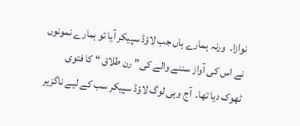نوازا۔  ورنہ ہمارے ہاں جب لاؤڈ سپیکر آیا تو ہمارے نمونوں نے اس کی آواز سننے والے کی” رن طلاق “ کا فتوی ٹھوک دیا تھا۔  آج وہی لوگ لاؤڈ سپیکر سب کے لیے ناگزیر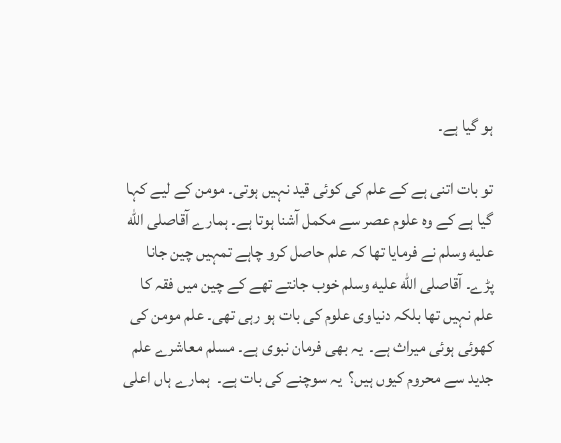ہو گیا ہے۔

تو بات اتنی ہے کے علم کی کوئی قید نہیں ہوتی۔ مومن کے لیے کہا گیا ہے کے وہ علوم عصر سے مکمل آشنا ہوتا ہے۔ ہمارے آقاصلى الله عليه وسلم نے فرمایا تھا کہ علم حاصل کرو چاہے تمہیں چین جانا پڑے۔ آقاصلى الله عليه وسلم خوب جانتے تھے کے چین میں فقہ کا علم نہیں تھا بلکہ دنیاوی علوم کی بات ہو رہی تھی۔ علم مومن کی کھوئی ہوئی میراث ہے۔  یہ بھی فرمان نبوی ہے۔ مسلم معاشرے علم جدید سے محروم کیوں ہیں؟  یہ سوچنے کی بات ہے۔  ہمارے ہاں اعلی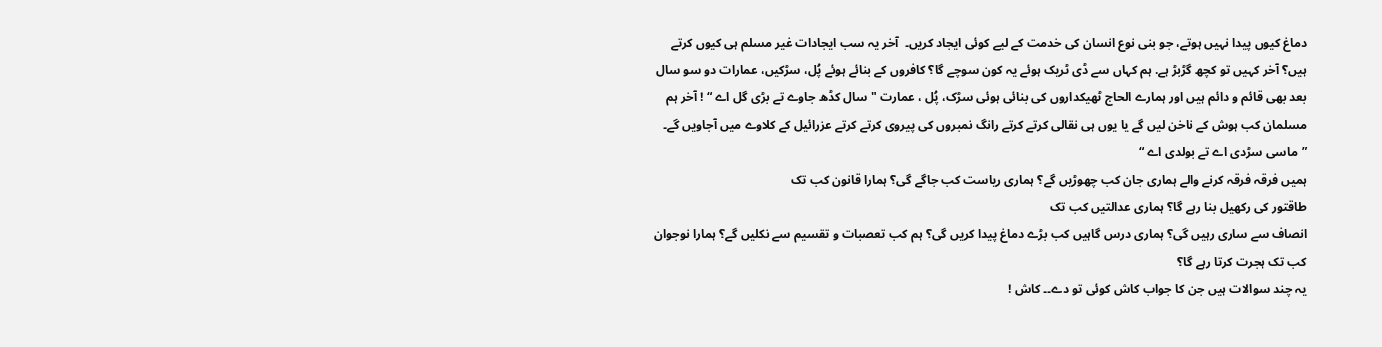دماغ کیوں پیدا نہیں ہوتے، جو بنی نوع انسان کی خدمت کے لیے کوئی ایجاد کریں۔  آخر یہ سب ایجادات غیر مسلم ہی کیوں کرتے ہیں؟ آخر کہیں تو کچھ گڑبڑ ہے. ہم کہاں سے ڈی ٹریک ہوئے یہ کون سوچے گا؟ کافروں کے بنائے ہوئے پُل، سڑکیں، عمارات دو سو سال بعد بھی قائم و دائم ہیں اور ہمارے الحاج ٹھیکداروں کی بنائی ہوئی سڑک، پُل ، عمارت "سال کڈھ جاوے تے بڑی گل اے “ ! آخر ہم مسلمان کب ہوش کے ناخن لیں گے یا یوں ہی نقالی کرتے کرتے رانگ نمبروں کی پیروی کرتے کرتے عزرائیل کے کلاوے میں آجاویں گے۔
”ماسی سڑدی اے تے بولدی اے “
ہمیں فرقہ فرقہ کرنے والے ہماری جان کب چھوڑیں گے؟ ہماری ریاست کب جاگے گی؟ ہمارا قانون کب تک
طاقتور کی رکھیل بنا رہے گا؟ ہماری عدالتیں کب تک
انصاف سے ساری رہیں گی؟ ہماری درس گاہیں کب بڑے دماغ پیدا کریں گی؟ ہم کب تعصبات و تقسیم سے نکلیں گے؟ ہمارا نوجوان کب تک ہجرت کرتا رہے گا؟
یہ چند سوالات ہیں جن کا جواب کاش کوئی تو دے۔۔ کاش !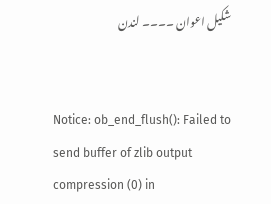شکیل اعوان ۔۔۔۔ لندن


Notice: ob_end_flush(): Failed to send buffer of zlib output compression (0) in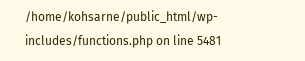/home/kohsarne/public_html/wp-includes/functions.php on line 5481